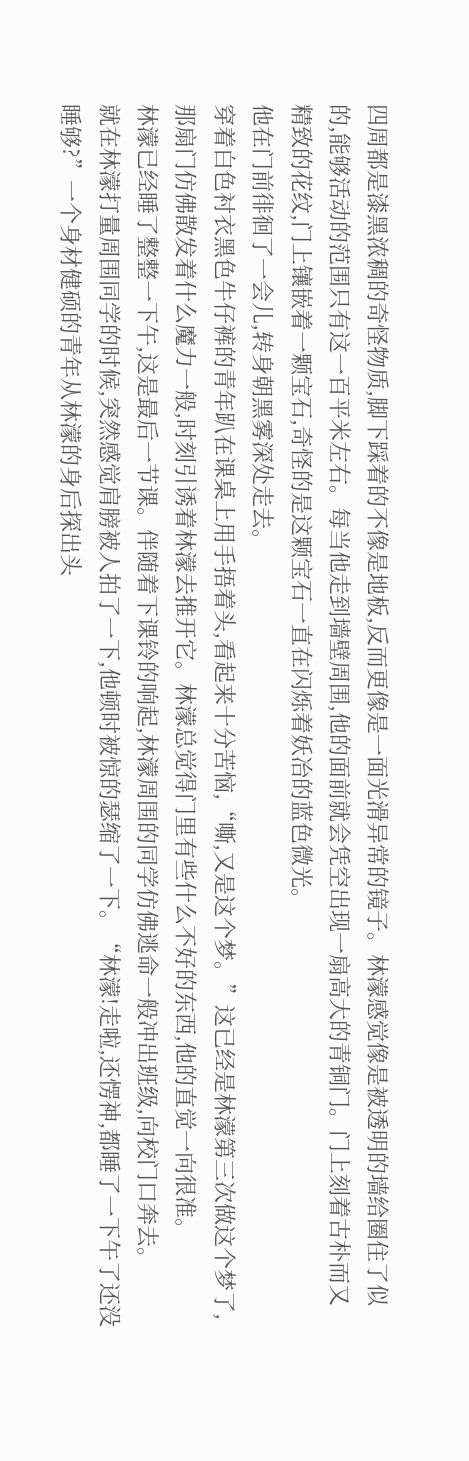四周都是漆黑浓稠的奇怪物质,脚下踩着的不像是地板,反而更像是一面光滑异常的镜子。林濛感觉像是被透明的墙给圈住了似的,能够活动的范围只有这一百平米左右。每当他走到墙壁周围,他的面前就会凭空出现一扇高大的青铜门。门上刻着古朴而又精致的花纹,门上镶嵌着一颗宝石,奇怪的是这颗宝石一直在闪烁着妖冶的蓝色微光。
他在门前徘徊了一会儿,转身朝黑雾深处走去。
穿着白色衬衣黑色牛仔裤的青年趴在课桌上用手捂着头,看起来十分苦恼,“嘶,又是这个梦。”这已经是林濛第三次做这个梦了,那扇门仿佛散发着什么魔力一般,时刻引诱着林濛去推开它。林濛总觉得门里有些什么不好的东西,他的直觉一向很准。
林濛已经睡了整整一下午,这是最后一节课。伴随着下课铃的响起,林濛周围的同学仿佛逃命一般冲出班级,向校门口奔去。
就在林濛打量周围同学的时候,突然感觉肩膀被人拍了一下,他顿时被惊的瑟缩了一下。“林濛!走啦,还愣神,都睡了一下午了还没睡够?”一个身材健硕的青年从林濛的身后探出头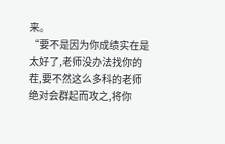来。
“要不是因为你成绩实在是太好了,老师没办法找你的茬,要不然这么多科的老师绝对会群起而攻之,将你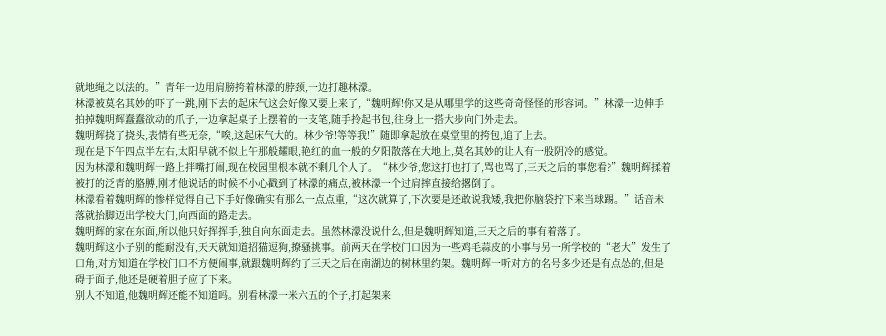就地绳之以法的。”青年一边用肩膀挎着林濛的脖颈,一边打趣林濛。
林濛被莫名其妙的吓了一跳,刚下去的起床气这会好像又要上来了,“魏明辉!你又是从哪里学的这些奇奇怪怪的形容词。”林濛一边伸手拍掉魏明辉蠢蠢欲动的爪子,一边拿起桌子上摆着的一支笔,随手拎起书包,往身上一搭大步向门外走去。
魏明辉挠了挠头,表情有些无奈,“唉,这起床气大的。林少爷!等等我!”随即拿起放在桌堂里的挎包,追了上去。
现在是下午四点半左右,太阳早就不似上午那般耀眼,艳红的血一般的夕阳散落在大地上,莫名其妙的让人有一股阴冷的感觉。
因为林濛和魏明辉一路上拌嘴打闹,现在校园里根本就不剩几个人了。“林少爷,您这打也打了,骂也骂了,三天之后的事您看?”魏明辉揉着被打的泛青的胳膊,刚才他说话的时候不小心戳到了林濛的痛点,被林濛一个过肩摔直接给撂倒了。
林濛看着魏明辉的惨样觉得自己下手好像确实有那么一点点重,“这次就算了,下次要是还敢说我矮,我把你脑袋拧下来当球踢。”话音未落就抬脚迈出学校大门,向西面的路走去。
魏明辉的家在东面,所以他只好挥挥手,独自向东面走去。虽然林濛没说什么,但是魏明辉知道,三天之后的事有着落了。
魏明辉这小子别的能耐没有,天天就知道招猫逗狗,撩骚挑事。前两天在学校门口因为一些鸡毛蒜皮的小事与另一所学校的“老大”发生了口角,对方知道在学校门口不方便闹事,就跟魏明辉约了三天之后在南湖边的树林里约架。魏明辉一听对方的名号多少还是有点怂的,但是碍于面子,他还是硬着胆子应了下来。
别人不知道,他魏明辉还能不知道吗。别看林濛一米六五的个子,打起架来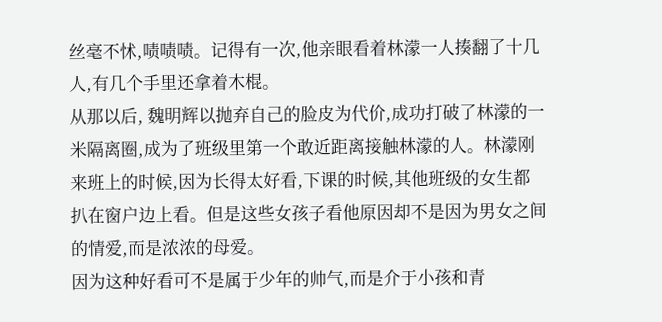丝毫不怵,啧啧啧。记得有一次,他亲眼看着林濛一人揍翻了十几人,有几个手里还拿着木棍。
从那以后, 魏明辉以抛弃自己的脸皮为代价,成功打破了林濛的一米隔离圈,成为了班级里第一个敢近距离接触林濛的人。林濛刚来班上的时候,因为长得太好看,下课的时候,其他班级的女生都扒在窗户边上看。但是这些女孩子看他原因却不是因为男女之间的情爱,而是浓浓的母爱。
因为这种好看可不是属于少年的帅气,而是介于小孩和青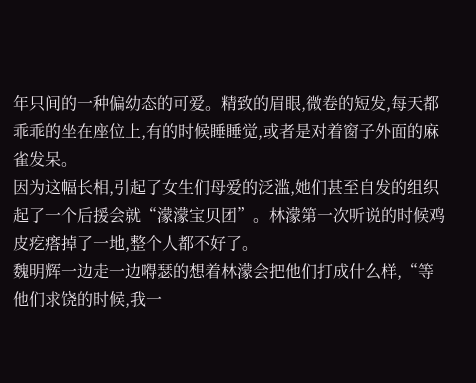年只间的一种偏幼态的可爱。精致的眉眼,微卷的短发,每天都乖乖的坐在座位上,有的时候睡睡觉,或者是对着窗子外面的麻雀发呆。
因为这幅长相,引起了女生们母爱的泛滥,她们甚至自发的组织起了一个后援会就“濛濛宝贝团”。林濛第一次听说的时候鸡皮疙瘩掉了一地,整个人都不好了。
魏明辉一边走一边嘚瑟的想着林濛会把他们打成什么样,“等他们求饶的时候,我一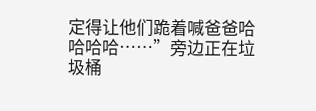定得让他们跪着喊爸爸哈哈哈哈……”旁边正在垃圾桶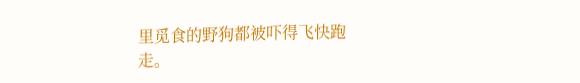里觅食的野狗都被吓得飞快跑走。